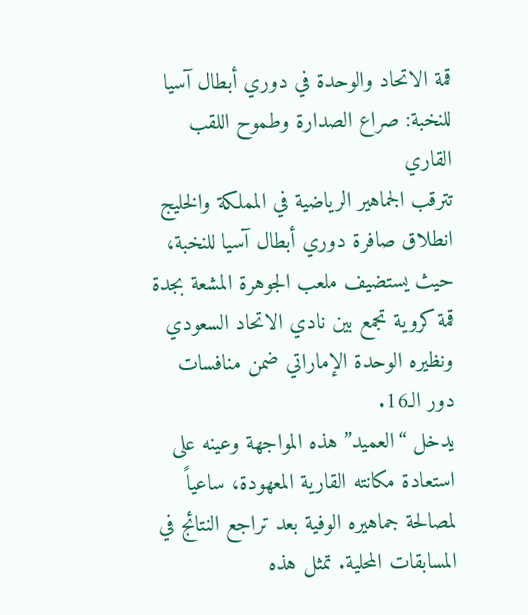قمة الاتحاد والوحدة في دوري أبطال آسيا للنخبة: صراع الصدارة وطموح اللقب القاري
تترقب الجماهير الرياضية في المملكة والخليج انطلاق صافرة دوري أبطال آسيا للنخبة، حيث يستضيف ملعب الجوهرة المشعة بجدة قمة كروية تجمع بين نادي الاتحاد السعودي ونظيره الوحدة الإماراتي ضمن منافسات دور الـ16.
يدخل “العميد” هذه المواجهة وعينه على استعادة مكانته القارية المعهودة، ساعياً لمصالحة جماهيره الوفية بعد تراجع النتائج في المسابقات المحلية. تمثل هذه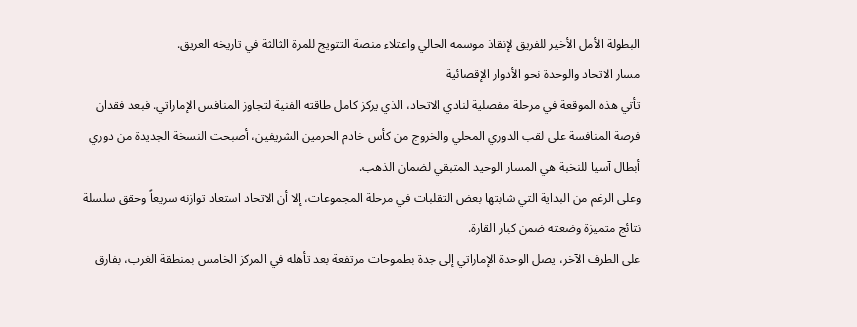البطولة الأمل الأخير للفريق لإنقاذ موسمه الحالي واعتلاء منصة التتويج للمرة الثالثة في تاريخه العريق.
مسار الاتحاد والوحدة نحو الأدوار الإقصائية
تأتي هذه الموقعة في مرحلة مفصلية لنادي الاتحاد، الذي يركز كامل طاقته الفنية لتجاوز المنافس الإماراتي. فبعد فقدان فرصة المنافسة على لقب الدوري المحلي والخروج من كأس خادم الحرمين الشريفين، أصبحت النسخة الجديدة من دوري أبطال آسيا للنخبة هي المسار الوحيد المتبقي لضمان الذهب.
وعلى الرغم من البداية التي شابتها بعض التقلبات في مرحلة المجموعات، إلا أن الاتحاد استعاد توازنه سريعاً وحقق سلسلة نتائج متميزة وضعته ضمن كبار القارة.
على الطرف الآخر، يصل الوحدة الإماراتي إلى جدة بطموحات مرتفعة بعد تأهله في المركز الخامس بمنطقة الغرب، بفارق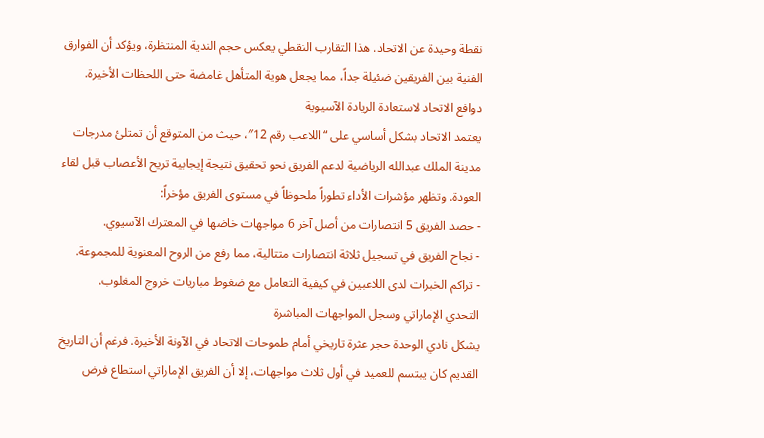نقطة وحيدة عن الاتحاد. هذا التقارب النقطي يعكس حجم الندية المنتظرة، ويؤكد أن الفوارق الفنية بين الفريقين ضئيلة جداً، مما يجعل هوية المتأهل غامضة حتى اللحظات الأخيرة.
دوافع الاتحاد لاستعادة الريادة الآسيوية
يعتمد الاتحاد بشكل أساسي على “اللاعب رقم 12″، حيث من المتوقع أن تمتلئ مدرجات مدينة الملك عبدالله الرياضية لدعم الفريق نحو تحقيق نتيجة إيجابية تريح الأعصاب قبل لقاء العودة. وتظهر مؤشرات الأداء تطوراً ملحوظاً في مستوى الفريق مؤخراً:
- حصد الفريق 5 انتصارات من أصل آخر 6 مواجهات خاضها في المعترك الآسيوي.
- نجاح الفريق في تسجيل ثلاثة انتصارات متتالية، مما رفع من الروح المعنوية للمجموعة.
- تراكم الخبرات لدى اللاعبين في كيفية التعامل مع ضغوط مباريات خروج المغلوب.
التحدي الإماراتي وسجل المواجهات المباشرة
يشكل نادي الوحدة حجر عثرة تاريخي أمام طموحات الاتحاد في الآونة الأخيرة. فرغم أن التاريخ القديم كان يبتسم للعميد في أول ثلاث مواجهات، إلا أن الفريق الإماراتي استطاع فرض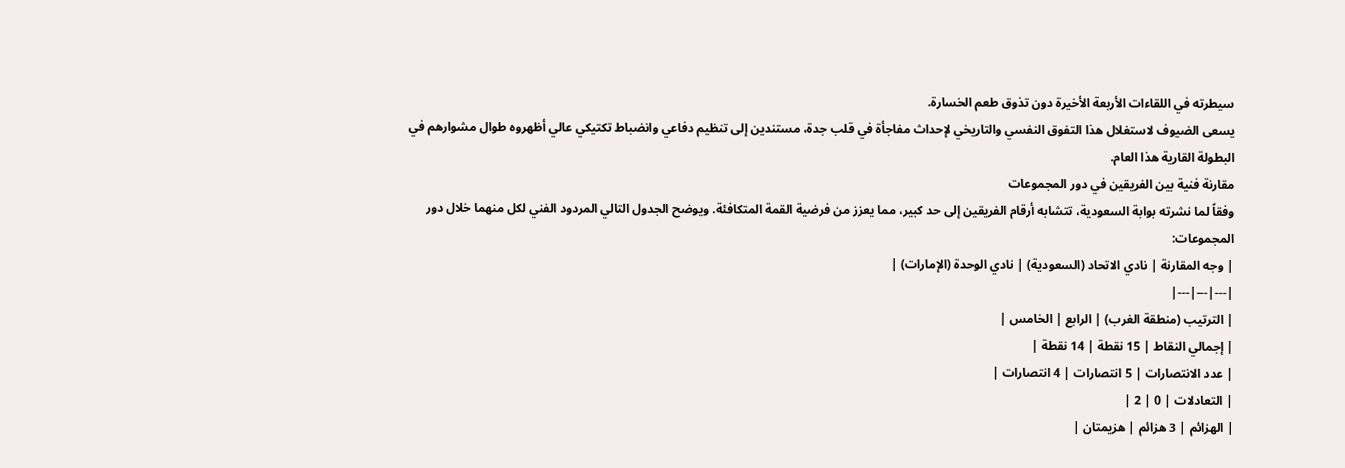سيطرته في اللقاءات الأربعة الأخيرة دون تذوق طعم الخسارة.
يسعى الضيوف لاستغلال هذا التفوق النفسي والتاريخي لإحداث مفاجأة في قلب جدة، مستندين إلى تنظيم دفاعي وانضباط تكتيكي عالي أظهروه طوال مشوارهم في البطولة القارية هذا العام.
مقارنة فنية بين الفريقين في دور المجموعات
وفقاً لما نشرته بوابة السعودية، تتشابه أرقام الفريقين إلى حد كبير، مما يعزز من فرضية القمة المتكافئة. ويوضح الجدول التالي المردود الفني لكل منهما خلال دور المجموعات:
| وجه المقارنة | نادي الاتحاد (السعودية) | نادي الوحدة (الإمارات) |
|---|---|---|
| الترتيب (منطقة الغرب) | الرابع | الخامس |
| إجمالي النقاط | 15 نقطة | 14 نقطة |
| عدد الانتصارات | 5 انتصارات | 4 انتصارات |
| التعادلات | 0 | 2 |
| الهزائم | 3 هزائم | هزيمتان |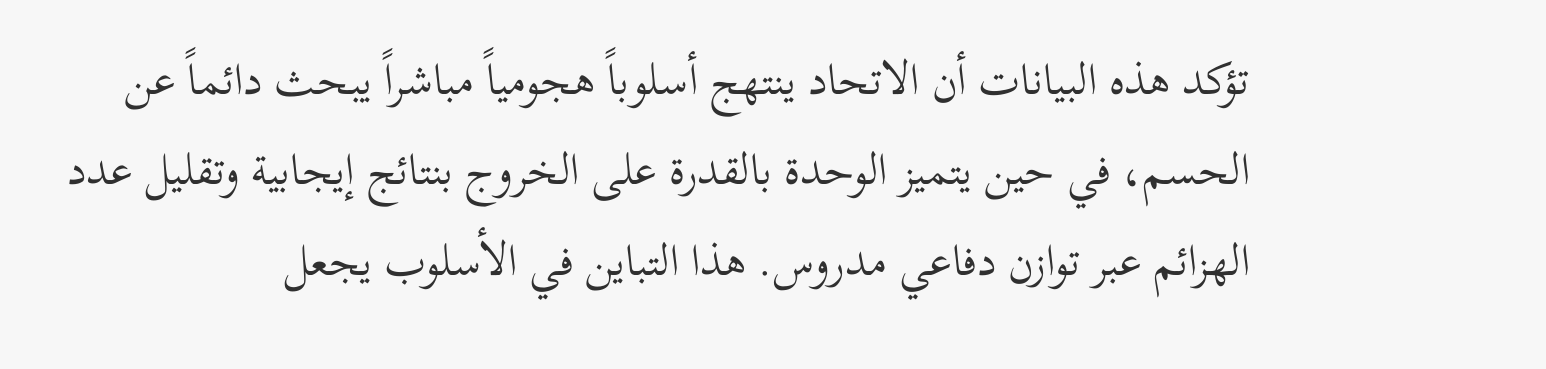تؤكد هذه البيانات أن الاتحاد ينتهج أسلوباً هجومياً مباشراً يبحث دائماً عن الحسم، في حين يتميز الوحدة بالقدرة على الخروج بنتائج إيجابية وتقليل عدد الهزائم عبر توازن دفاعي مدروس. هذا التباين في الأسلوب يجعل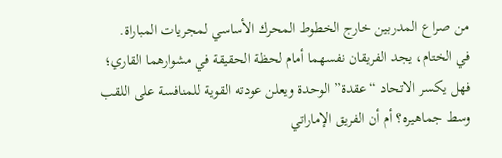من صراع المدربين خارج الخطوط المحرك الأساسي لمجريات المباراة.
في الختام، يجد الفريقان نفسهما أمام لحظة الحقيقة في مشوارهما القاري؛ فهل يكسر الاتحاد “عقدة” الوحدة ويعلن عودته القوية للمنافسة على اللقب وسط جماهيره؟ أم أن الفريق الإماراتي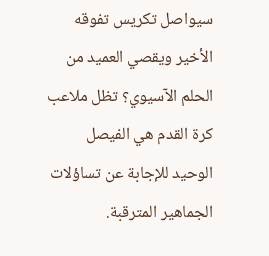سيواصل تكريس تفوقه الأخير ويقصي العميد من الحلم الآسيوي؟ تظل ملاعب كرة القدم هي الفيصل الوحيد للإجابة عن تساؤلات الجماهير المترقبة.